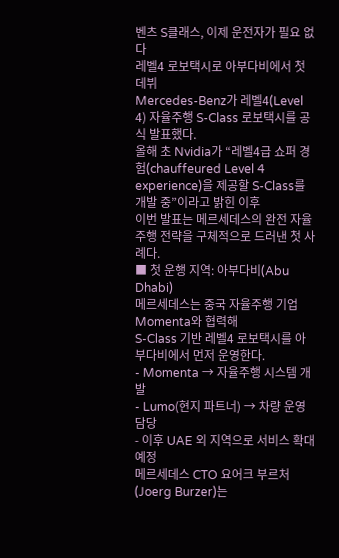벤츠 S클래스, 이제 운전자가 필요 없다
레벨4 로보택시로 아부다비에서 첫 데뷔
Mercedes-Benz가 레벨4(Level 4) 자율주행 S-Class 로보택시를 공식 발표했다.
올해 초 Nvidia가 “레벨4급 쇼퍼 경험(chauffeured Level 4 experience)을 제공할 S-Class를 개발 중”이라고 밝힌 이후
이번 발표는 메르세데스의 완전 자율주행 전략을 구체적으로 드러낸 첫 사례다.
■ 첫 운행 지역: 아부다비(Abu Dhabi)
메르세데스는 중국 자율주행 기업 Momenta와 협력해
S-Class 기반 레벨4 로보택시를 아부다비에서 먼저 운영한다.
- Momenta → 자율주행 시스템 개발
- Lumo(현지 파트너) → 차량 운영 담당
- 이후 UAE 외 지역으로 서비스 확대 예정
메르세데스 CTO 요어크 부르처(Joerg Burzer)는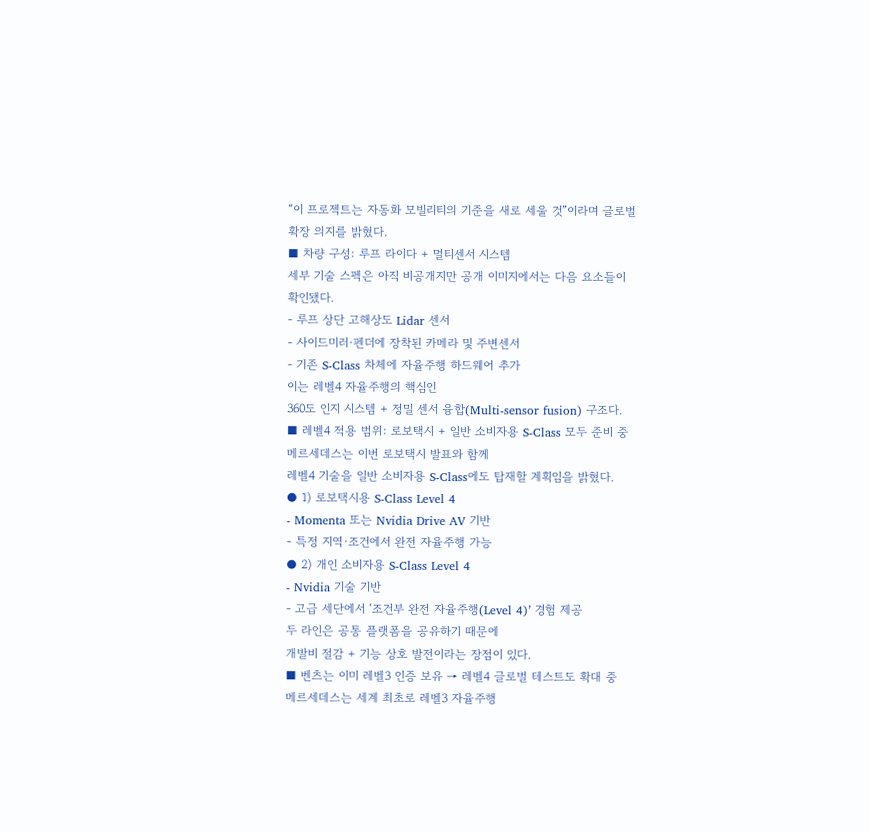“이 프로젝트는 자동화 모빌리티의 기준을 새로 세울 것”이라며 글로벌 확장 의지를 밝혔다.
■ 차량 구성: 루프 라이다 + 멀티센서 시스템
세부 기술 스펙은 아직 비공개지만 공개 이미지에서는 다음 요소들이 확인됐다.
- 루프 상단 고해상도 Lidar 센서
- 사이드미러·펜더에 장착된 카메라 및 주변센서
- 기존 S-Class 차체에 자율주행 하드웨어 추가
이는 레벨4 자율주행의 핵심인
360도 인지 시스템 + 정밀 센서 융합(Multi-sensor fusion) 구조다.
■ 레벨4 적용 범위: 로보택시 + 일반 소비자용 S-Class 모두 준비 중
메르세데스는 이번 로보택시 발표와 함께
레벨4 기술을 일반 소비자용 S-Class에도 탑재할 계획임을 밝혔다.
● 1) 로보택시용 S-Class Level 4
- Momenta 또는 Nvidia Drive AV 기반
- 특정 지역·조건에서 완전 자율주행 가능
● 2) 개인 소비자용 S-Class Level 4
- Nvidia 기술 기반
- 고급 세단에서 ‘조건부 완전 자율주행(Level 4)’ 경험 제공
두 라인은 공통 플랫폼을 공유하기 때문에
개발비 절감 + 기능 상호 발전이라는 장점이 있다.
■ 벤츠는 이미 레벨3 인증 보유 → 레벨4 글로벌 테스트도 확대 중
메르세데스는 세계 최초로 레벨3 자율주행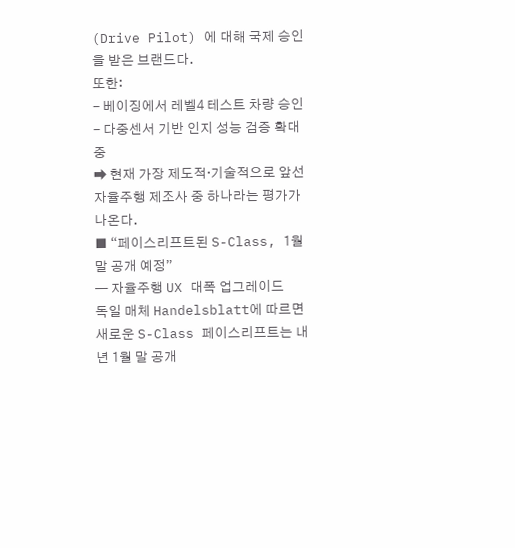(Drive Pilot) 에 대해 국제 승인을 받은 브랜드다.
또한:
- 베이징에서 레벨4 테스트 차량 승인
- 다중센서 기반 인지 성능 검증 확대 중
➡ 현재 가장 제도적·기술적으로 앞선 자율주행 제조사 중 하나라는 평가가 나온다.
■ “페이스리프트된 S-Class, 1월 말 공개 예정”
— 자율주행 UX 대폭 업그레이드
독일 매체 Handelsblatt에 따르면
새로운 S-Class 페이스리프트는 내년 1월 말 공개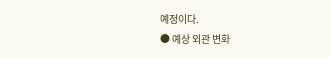예정이다.
● 예상 외관 변화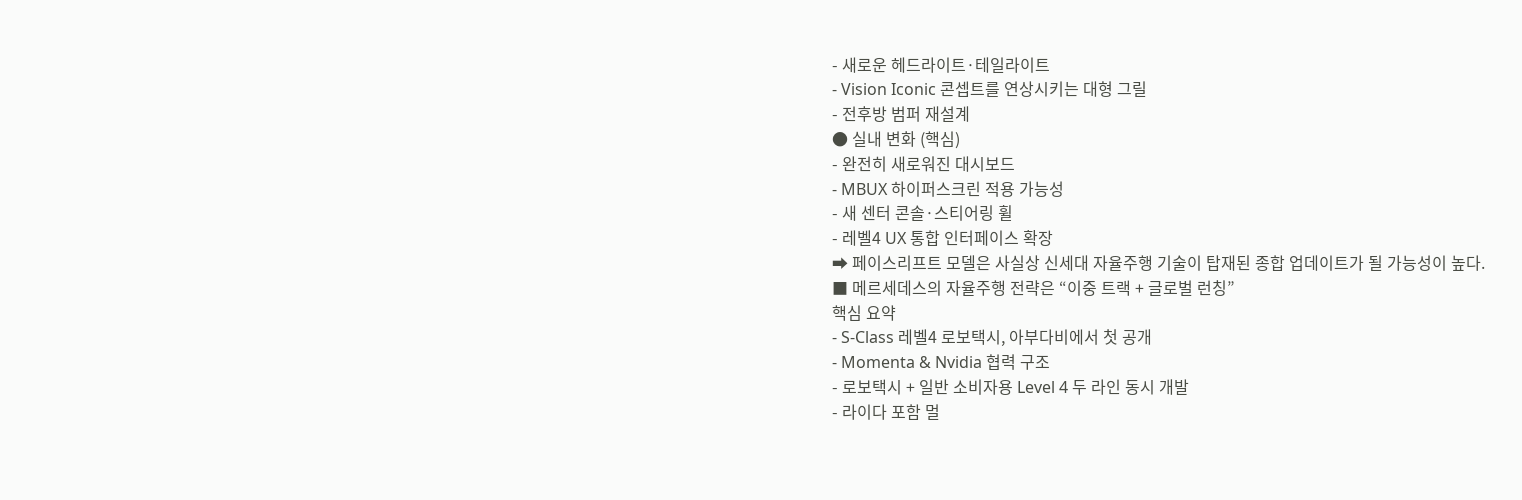- 새로운 헤드라이트·테일라이트
- Vision Iconic 콘셉트를 연상시키는 대형 그릴
- 전후방 범퍼 재설계
● 실내 변화 (핵심)
- 완전히 새로워진 대시보드
- MBUX 하이퍼스크린 적용 가능성
- 새 센터 콘솔·스티어링 휠
- 레벨4 UX 통합 인터페이스 확장
➡ 페이스리프트 모델은 사실상 신세대 자율주행 기술이 탑재된 종합 업데이트가 될 가능성이 높다.
■ 메르세데스의 자율주행 전략은 “이중 트랙 + 글로벌 런칭”
핵심 요약
- S-Class 레벨4 로보택시, 아부다비에서 첫 공개
- Momenta & Nvidia 협력 구조
- 로보택시 + 일반 소비자용 Level 4 두 라인 동시 개발
- 라이다 포함 멀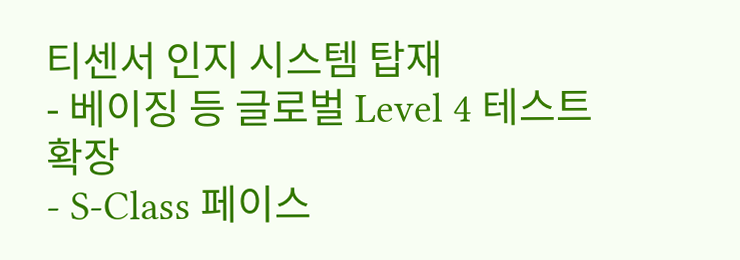티센서 인지 시스템 탑재
- 베이징 등 글로벌 Level 4 테스트 확장
- S-Class 페이스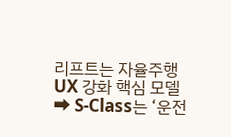리프트는 자율주행 UX 강화 핵심 모델
➡ S-Class는 ‘운전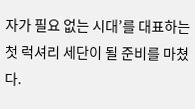자가 필요 없는 시대’를 대표하는 첫 럭셔리 세단이 될 준비를 마쳤다.